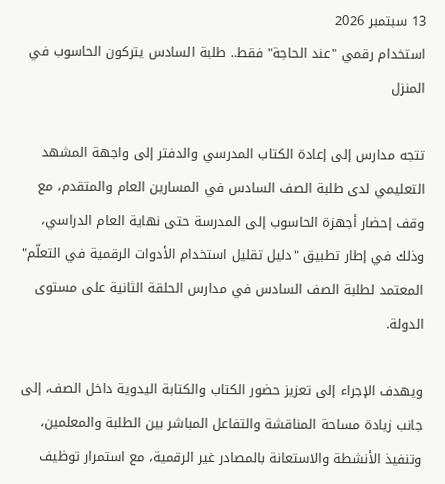13 سبتمبر 2026
استخدام رقمي "عند الحاجة" فقط.. طلبة السادس يتركون الحاسوب في المنزل

تتجه مدارس إلى إعادة الكتاب المدرسي والدفتر إلى واجهة المشهد التعليمي لدى طلبة الصف السادس في المسارين العام والمتقدم، مع وقف إحضار أجهزة الحاسوب إلى المدرسة حتى نهاية العام الدراسي، وذلك في إطار تطبيق "دليل تقليل استخدام الأدوات الرقمية في التعلّم" المعتمد لطلبة الصف السادس في مدارس الحلقة الثانية على مستوى الدولة.

ويهدف الإجراء إلى تعزيز حضور الكتاب والكتابة اليدوية داخل الصف، إلى جانب زيادة مساحة المناقشة والتفاعل المباشر بين الطلبة والمعلمين، وتنفيذ الأنشطة والاستعانة بالمصادر غير الرقمية، مع استمرار توظيف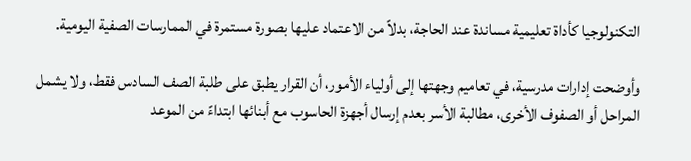التكنولوجيا كأداة تعليمية مساندة عند الحاجة، بدلاً من الاعتماد عليها بصورة مستمرة في الممارسات الصفية اليومية.

وأوضحت إدارات مدرسية، في تعاميم وجهتها إلى أولياء الأمور، أن القرار يطبق على طلبة الصف السادس فقط، ولا يشمل المراحل أو الصفوف الأخرى، مطالبة الأسر بعدم إرسال أجهزة الحاسوب مع أبنائها ابتداءً من الموعد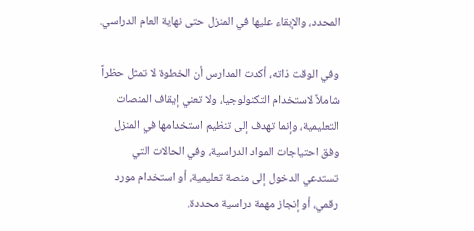المحدد، والإبقاء عليها في المنزل حتى نهاية العام الدراسي.

وفي الوقت ذاته، أكدت المدارس أن الخطوة لا تمثل حظراً شاملاً لاستخدام التكنولوجيا، ولا تعني إيقاف المنصات التعليمية، وإنما تهدف إلى تنظيم استخدامها في المنزل وفق احتياجات المواد الدراسية، وفي الحالات التي تستدعي الدخول إلى منصة تعليمية، أو استخدام مورد رقمي، أو إنجاز مهمة دراسية محددة.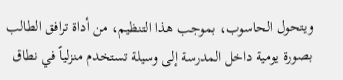ويتحول الحاسوب، بموجب هذا التنظيم، من أداة ترافق الطالب بصورة يومية داخل المدرسة إلى وسيلة تستخدم منزلياً في نطاق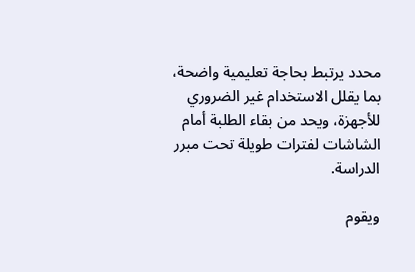محدد يرتبط بحاجة تعليمية واضحة، بما يقلل الاستخدام غير الضروري للأجهزة، ويحد من بقاء الطلبة أمام الشاشات لفترات طويلة تحت مبرر الدراسة.

ويقوم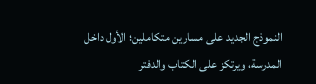النموذج الجديد على مسارين متكاملين؛ الأول داخل المدرسة، ويرتكز على الكتاب والدفتر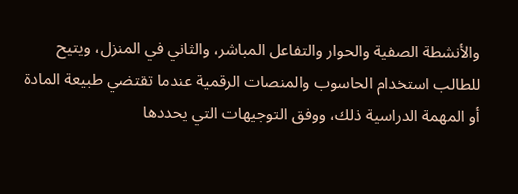والأنشطة الصفية والحوار والتفاعل المباشر، والثاني في المنزل، ويتيح للطالب استخدام الحاسوب والمنصات الرقمية عندما تقتضي طبيعة المادة أو المهمة الدراسية ذلك، ووفق التوجيهات التي يحددها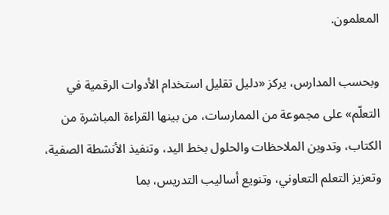المعلمون.

وبحسب المدارس، يركز «دليل تقليل استخدام الأدوات الرقمية في التعلّم» على مجموعة من الممارسات، من بينها القراءة المباشرة من الكتاب، وتدوين الملاحظات والحلول بخط اليد، وتنفيذ الأنشطة الصفية، وتعزيز التعلم التعاوني، وتنويع أساليب التدريس، بما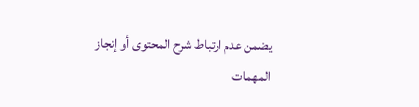يضمن عدم ارتباط شرح المحتوى أو إنجاز المهمات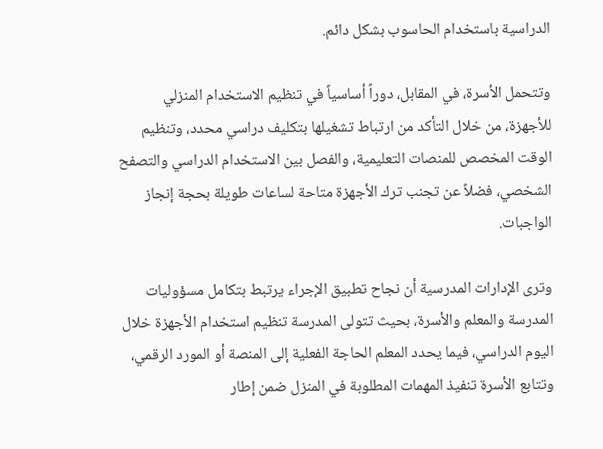الدراسية باستخدام الحاسوب بشكل دائم.

وتتحمل الأسرة، في المقابل، دوراً أساسياً في تنظيم الاستخدام المنزلي للأجهزة، من خلال التأكد من ارتباط تشغيلها بتكليف دراسي محدد، وتنظيم الوقت المخصص للمنصات التعليمية، والفصل بين الاستخدام الدراسي والتصفح الشخصي، فضلاً عن تجنب ترك الأجهزة متاحة لساعات طويلة بحجة إنجاز الواجبات.

وترى الإدارات المدرسية أن نجاح تطبيق الإجراء يرتبط بتكامل مسؤوليات المدرسة والمعلم والأسرة، بحيث تتولى المدرسة تنظيم استخدام الأجهزة خلال اليوم الدراسي، فيما يحدد المعلم الحاجة الفعلية إلى المنصة أو المورد الرقمي، وتتابع الأسرة تنفيذ المهمات المطلوبة في المنزل ضمن إطار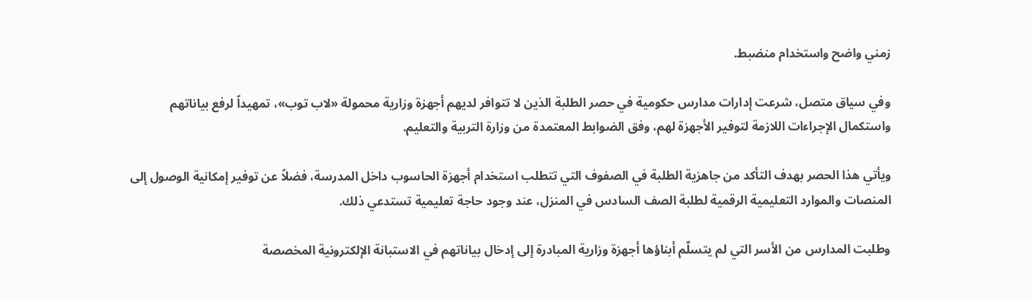زمني واضح واستخدام منضبط.

وفي سياق متصل، شرعت إدارات مدارس حكومية في حصر الطلبة الذين لا تتوافر لديهم أجهزة وزارية محمولة «لاب توب»، تمهيداً لرفع بياناتهم واستكمال الإجراءات اللازمة لتوفير الأجهزة لهم، وفق الضوابط المعتمدة من وزارة التربية والتعليم.

ويأتي هذا الحصر بهدف التأكد من جاهزية الطلبة في الصفوف التي تتطلب استخدام أجهزة الحاسوب داخل المدرسة، فضلاً عن توفير إمكانية الوصول إلى المنصات والموارد التعليمية الرقمية لطلبة الصف السادس في المنزل، عند وجود حاجة تعليمية تستدعي ذلك.

وطلبت المدارس من الأسر التي لم يتسلّم أبناؤها أجهزة وزارية المبادرة إلى إدخال بياناتهم في الاستبانة الإلكترونية المخصصة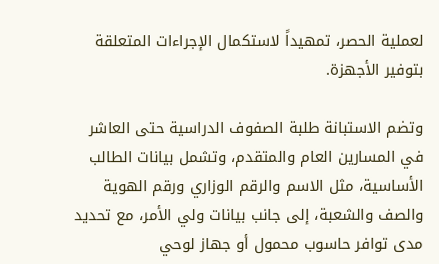لعملية الحصر، تمهيداً لاستكمال الإجراءات المتعلقة بتوفير الأجهزة.

وتضم الاستبانة طلبة الصفوف الدراسية حتى العاشر في المسارين العام والمتقدم، وتشمل بيانات الطالب الأساسية، مثل الاسم والرقم الوزاري ورقم الهوية والصف والشعبة، إلى جانب بيانات ولي الأمر، مع تحديد مدى توافر حاسوب محمول أو جهاز لوحي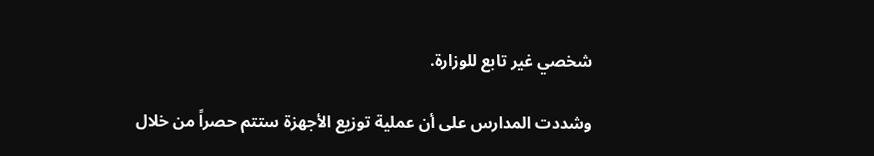شخصي غير تابع للوزارة.

وشددت المدارس على أن عملية توزيع الأجهزة ستتم حصراً من خلال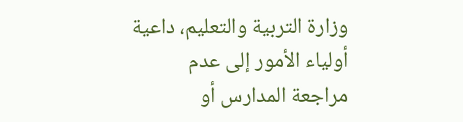وزارة التربية والتعليم، داعية أولياء الأمور إلى عدم مراجعة المدارس أو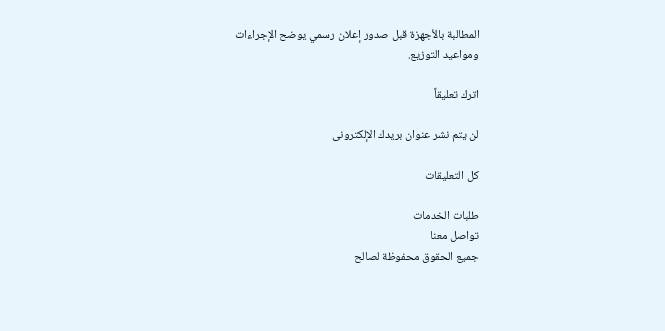المطالبة بالأجهزة قبل صدور إعلان رسمي يوضح الإجراءات ومواعيد التوزيع.

اترك تعليقاً

لن يتم نشر عنوان بريدك الإلكترونى

كل التعليقات

طلبات الخدمات
تواصل معنا
جميع الحقوق محفوظة لصالح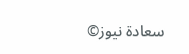سعادة نيوز©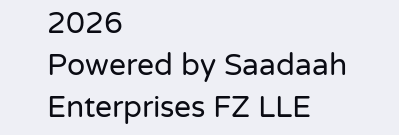2026
Powered by Saadaah Enterprises FZ LLE